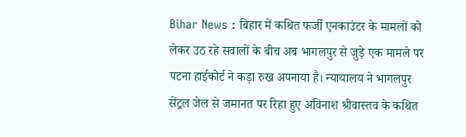Bihar News : बिहार में कथित फर्जी एनकाउंटर के मामलों को लेकर उठ रहे सवालों के बीच अब भागलपुर से जुड़े एक मामले पर पटना हाईकोर्ट ने कड़ा रुख अपनाया है। न्यायालय ने भागलपुर सेंट्रल जेल से जमानत पर रिहा हुए अविनाश श्रीवास्तव के कथित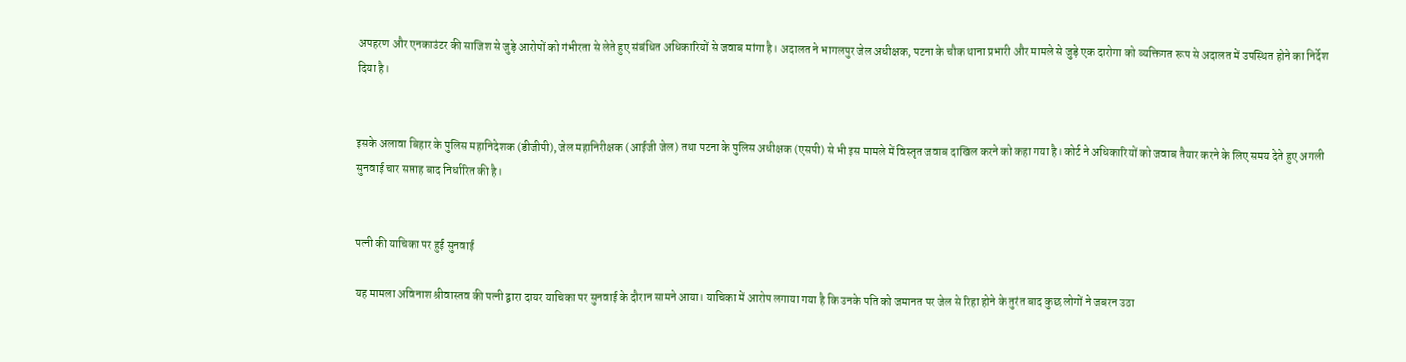अपहरण और एनकाउंटर की साजिश से जुड़े आरोपों को गंभीरता से लेते हुए संबंधित अधिकारियों से जवाब मांगा है। अदालत ने भागलपुर जेल अधीक्षक, पटना के चौक थाना प्रभारी और मामले से जुड़े एक दारोगा को व्यक्तिगत रूप से अदालत में उपस्थित होने का निर्देश दिया है।


इसके अलावा बिहार के पुलिस महानिदेशक (डीजीपी), जेल महानिरीक्षक (आईजी जेल) तथा पटना के पुलिस अधीक्षक (एसपी) से भी इस मामले में विस्तृत जवाब दाखिल करने को कहा गया है। कोर्ट ने अधिकारियों को जवाब तैयार करने के लिए समय देते हुए अगली सुनवाई चार सप्ताह बाद निर्धारित की है।


पत्नी की याचिका पर हुई सुनवाई

यह मामला अविनाश श्रीवास्तव की पत्नी द्वारा दायर याचिका पर सुनवाई के दौरान सामने आया। याचिका में आरोप लगाया गया है कि उनके पति को जमानत पर जेल से रिहा होने के तुरंत बाद कुछ लोगों ने जबरन उठा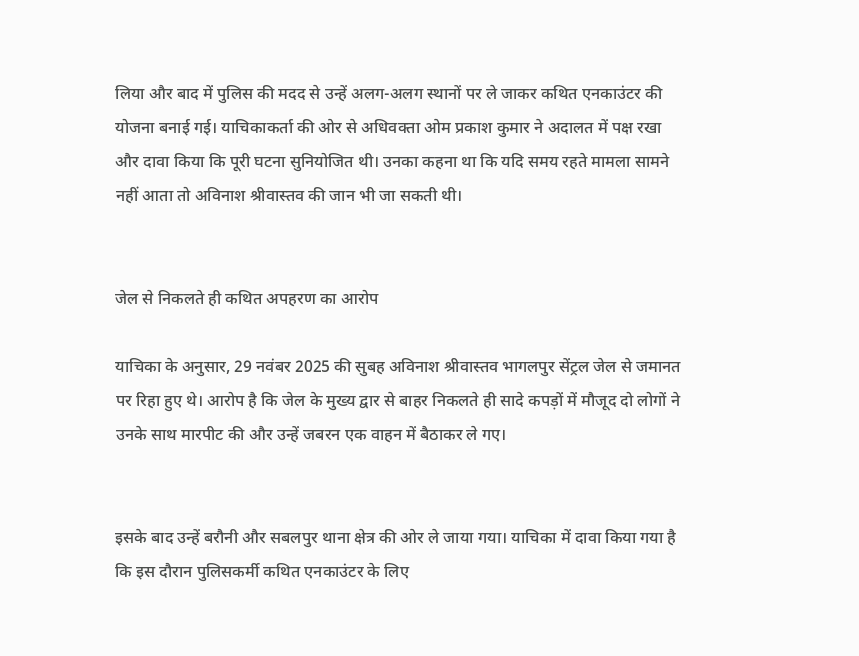लिया और बाद में पुलिस की मदद से उन्हें अलग-अलग स्थानों पर ले जाकर कथित एनकाउंटर की योजना बनाई गई। याचिकाकर्ता की ओर से अधिवक्ता ओम प्रकाश कुमार ने अदालत में पक्ष रखा और दावा किया कि पूरी घटना सुनियोजित थी। उनका कहना था कि यदि समय रहते मामला सामने नहीं आता तो अविनाश श्रीवास्तव की जान भी जा सकती थी।


जेल से निकलते ही कथित अपहरण का आरोप

याचिका के अनुसार, 29 नवंबर 2025 की सुबह अविनाश श्रीवास्तव भागलपुर सेंट्रल जेल से जमानत पर रिहा हुए थे। आरोप है कि जेल के मुख्य द्वार से बाहर निकलते ही सादे कपड़ों में मौजूद दो लोगों ने उनके साथ मारपीट की और उन्हें जबरन एक वाहन में बैठाकर ले गए।


इसके बाद उन्हें बरौनी और सबलपुर थाना क्षेत्र की ओर ले जाया गया। याचिका में दावा किया गया है कि इस दौरान पुलिसकर्मी कथित एनकाउंटर के लिए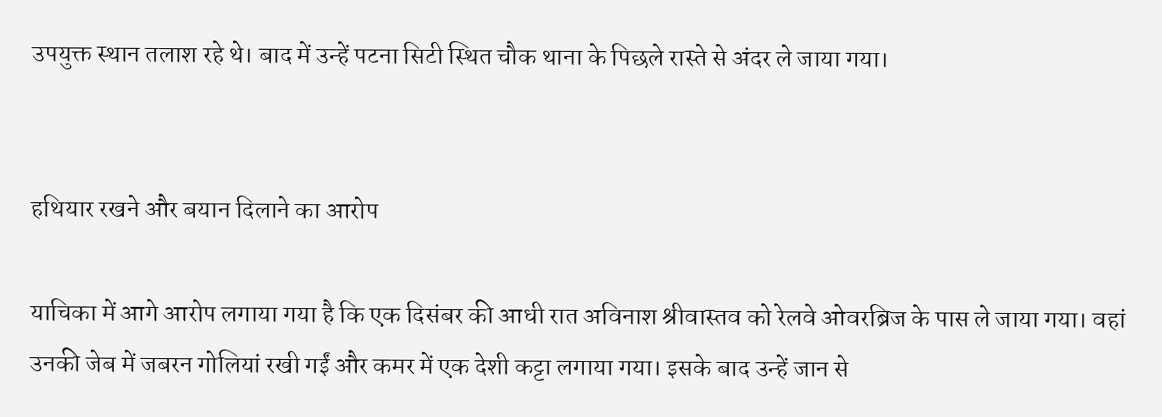उपयुक्त स्थान तलाश रहे थे। बाद में उन्हें पटना सिटी स्थित चौक थाना के पिछले रास्ते से अंदर ले जाया गया।


हथियार रखने और बयान दिलाने का आरोप

याचिका में आगे आरोप लगाया गया है कि एक दिसंबर की आधी रात अविनाश श्रीवास्तव को रेलवे ओवरब्रिज के पास ले जाया गया। वहां उनकी जेब में जबरन गोलियां रखी गईं और कमर में एक देशी कट्टा लगाया गया। इसके बाद उन्हें जान से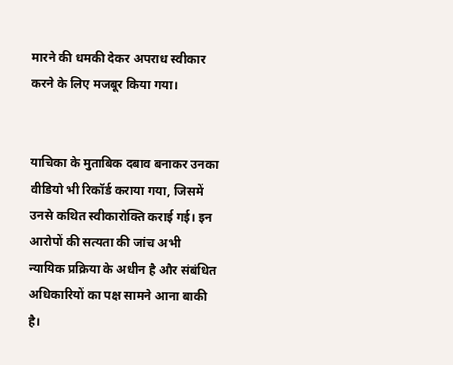मारने की धमकी देकर अपराध स्वीकार करने के लिए मजबूर किया गया।


याचिका के मुताबिक दबाव बनाकर उनका वीडियो भी रिकॉर्ड कराया गया, जिसमें उनसे कथित स्वीकारोक्ति कराई गई। इन आरोपों की सत्यता की जांच अभी न्यायिक प्रक्रिया के अधीन है और संबंधित अधिकारियों का पक्ष सामने आना बाकी है।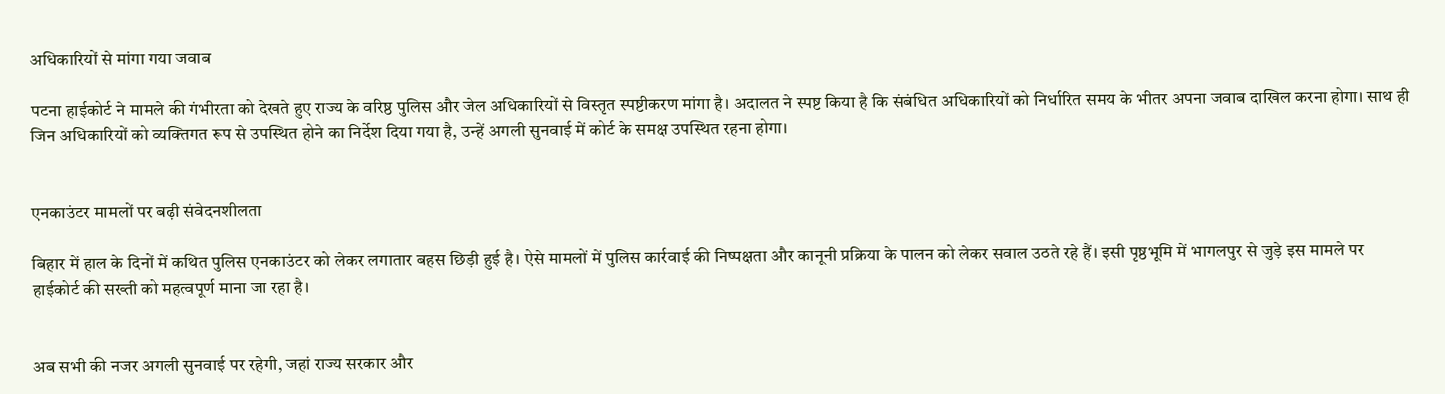अधिकारियों से मांगा गया जवाब

पटना हाईकोर्ट ने मामले की गंभीरता को देखते हुए राज्य के वरिष्ठ पुलिस और जेल अधिकारियों से विस्तृत स्पष्टीकरण मांगा है। अदालत ने स्पष्ट किया है कि संबंधित अधिकारियों को निर्धारित समय के भीतर अपना जवाब दाखिल करना होगा। साथ ही जिन अधिकारियों को व्यक्तिगत रूप से उपस्थित होने का निर्देश दिया गया है, उन्हें अगली सुनवाई में कोर्ट के समक्ष उपस्थित रहना होगा।


एनकाउंटर मामलों पर बढ़ी संवेदनशीलता

बिहार में हाल के दिनों में कथित पुलिस एनकाउंटर को लेकर लगातार बहस छिड़ी हुई है। ऐसे मामलों में पुलिस कार्रवाई की निष्पक्षता और कानूनी प्रक्रिया के पालन को लेकर सवाल उठते रहे हैं। इसी पृष्ठभूमि में भागलपुर से जुड़े इस मामले पर हाईकोर्ट की सख्ती को महत्वपूर्ण माना जा रहा है।


अब सभी की नजर अगली सुनवाई पर रहेगी, जहां राज्य सरकार और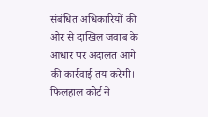संबंधित अधिकारियों की ओर से दाखिल जवाब के आधार पर अदालत आगे की कार्रवाई तय करेगी। फिलहाल कोर्ट ने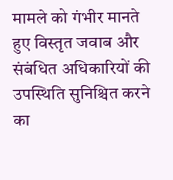मामले को गंभीर मानते हुए विस्तृत जवाब और संबंधित अधिकारियों की उपस्थिति सुनिश्चित करने का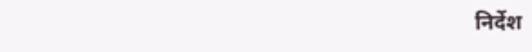निर्देश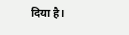दिया है।